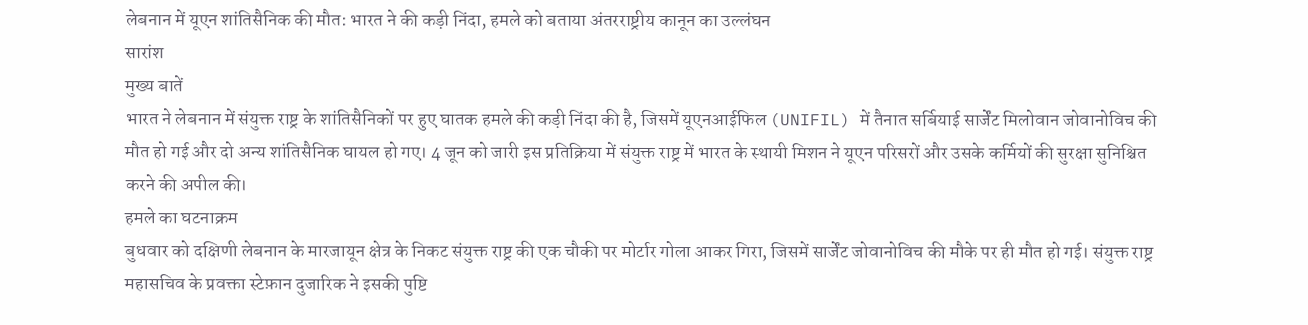लेबनान में यूएन शांतिसैनिक की मौत: भारत ने की कड़ी निंदा, हमले को बताया अंतरराष्ट्रीय कानून का उल्लंघन
सारांश
मुख्य बातें
भारत ने लेबनान में संयुक्त राष्ट्र के शांतिसैनिकों पर हुए घातक हमले की कड़ी निंदा की है, जिसमें यूएनआईफिल (UNIFIL) में तैनात सर्बियाई सार्जेंट मिलोवान जोवानोविच की मौत हो गई और दो अन्य शांतिसैनिक घायल हो गए। 4 जून को जारी इस प्रतिक्रिया में संयुक्त राष्ट्र में भारत के स्थायी मिशन ने यूएन परिसरों और उसके कर्मियों की सुरक्षा सुनिश्चित करने की अपील की।
हमले का घटनाक्रम
बुधवार को दक्षिणी लेबनान के मारजायून क्षेत्र के निकट संयुक्त राष्ट्र की एक चौकी पर मोर्टार गोला आकर गिरा, जिसमें सार्जेंट जोवानोविच की मौके पर ही मौत हो गई। संयुक्त राष्ट्र महासचिव के प्रवक्ता स्टेफ़ान दुजारिक ने इसकी पुष्टि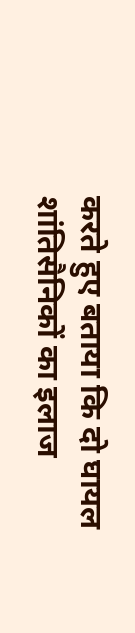करते हुए बताया कि दो घायल शांतिसैनिकों का इलाज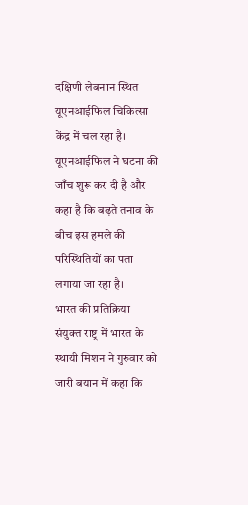दक्षिणी लेबनान स्थित यूएनआईफिल चिकित्सा केंद्र में चल रहा है।
यूएनआईफिल ने घटना की जाँच शुरू कर दी है और कहा है कि बढ़ते तनाव के बीच इस हमले की परिस्थितियों का पता लगाया जा रहा है।
भारत की प्रतिक्रिया
संयुक्त राष्ट्र में भारत के स्थायी मिशन ने गुरुवार को जारी बयान में कहा कि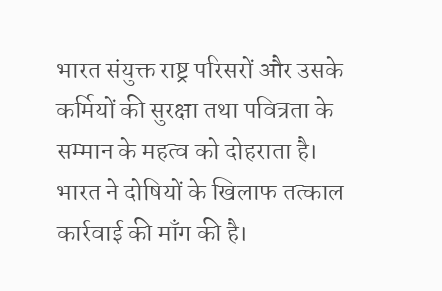भारत संयुक्त राष्ट्र परिसरों और उसके कर्मियों की सुरक्षा तथा पवित्रता के सम्मान के महत्व को दोहराता है। भारत ने दोषियों के खिलाफ तत्काल कार्रवाई की माँग की है।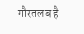गौरतलब है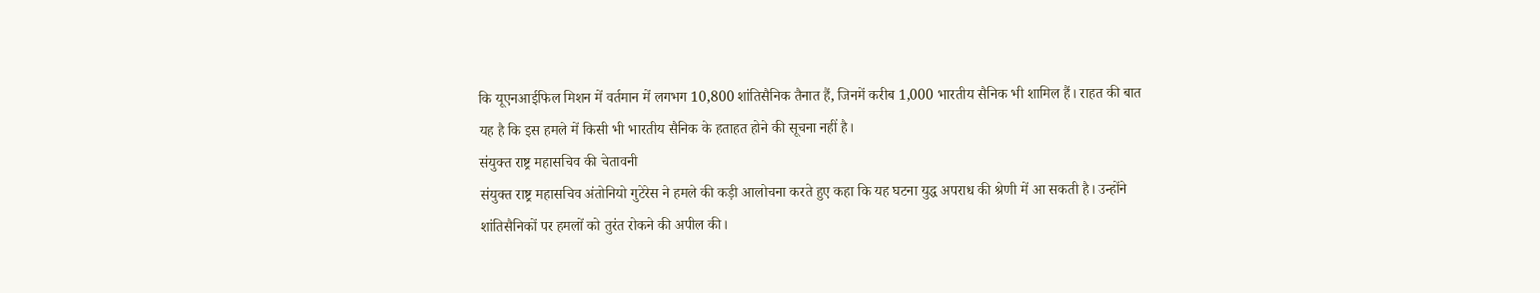कि यूएनआईफिल मिशन में वर्तमान में लगभग 10,800 शांतिसैनिक तैनात हैं, जिनमें करीब 1,000 भारतीय सैनिक भी शामिल हैं। राहत की बात यह है कि इस हमले में किसी भी भारतीय सैनिक के हताहत होने की सूचना नहीं है।
संयुक्त राष्ट्र महासचिव की चेतावनी
संयुक्त राष्ट्र महासचिव अंतोनियो गुटेरेस ने हमले की कड़ी आलोचना करते हुए कहा कि यह घटना युद्ध अपराध की श्रेणी में आ सकती है। उन्होंने शांतिसैनिकों पर हमलों को तुरंत रोकने की अपील की।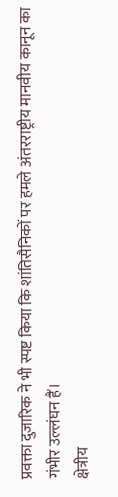प्रवक्ता दुजारिक ने भी स्पष्ट किया कि शांतिसैनिकों पर हमले अंतरराष्ट्रीय मानवीय कानून का गंभीर उल्लंघन हैं।
क्षेत्रीय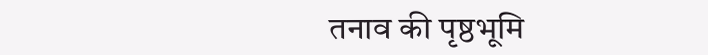तनाव की पृष्ठभूमि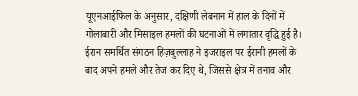यूएनआईफिल के अनुसार, दक्षिणी लेबनान में हाल के दिनों में गोलाबारी और मिसाइल हमलों की घटनाओं में लगातार वृद्धि हुई है। ईरान समर्थित संगठन हिज़बुल्लाह ने इजराइल पर ईरानी हमलों के बाद अपने हमले और तेज कर दिए थे, जिससे क्षेत्र में तनाव और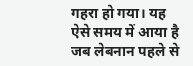गहरा हो गया। यह ऐसे समय में आया है जब लेबनान पहले से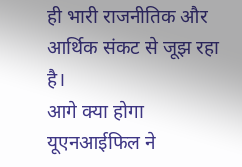ही भारी राजनीतिक और आर्थिक संकट से जूझ रहा है।
आगे क्या होगा
यूएनआईफिल ने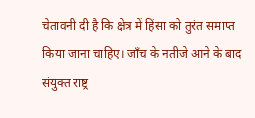चेतावनी दी है कि क्षेत्र में हिंसा को तुरंत समाप्त किया जाना चाहिए। जाँच के नतीजे आने के बाद संयुक्त राष्ट्र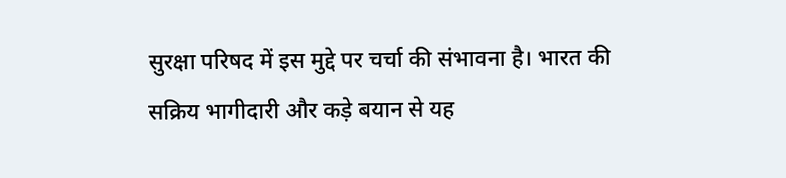सुरक्षा परिषद में इस मुद्दे पर चर्चा की संभावना है। भारत की सक्रिय भागीदारी और कड़े बयान से यह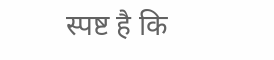स्पष्ट है कि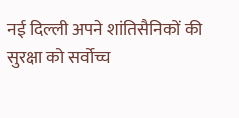नई दिल्ली अपने शांतिसैनिकों की सुरक्षा को सर्वोच्च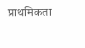प्राथमिकता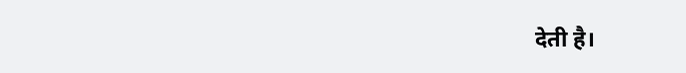देती है।